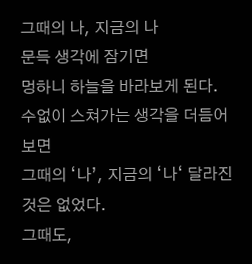그때의 나, 지금의 나
문득 생각에 잠기면
멍하니 하늘을 바라보게 된다.
수없이 스쳐가는 생각을 더듬어 보면
그때의 ‘나’, 지금의 ‘나‘ 달라진 것은 없었다.
그때도,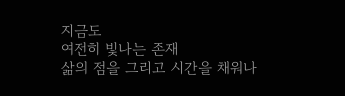지금도
여전히 빛나는 존재
삶의 점을 그리고 시간을 채워나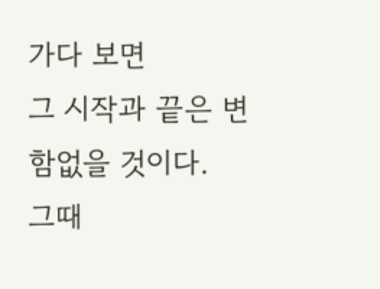가다 보면
그 시작과 끝은 변함없을 것이다.
그때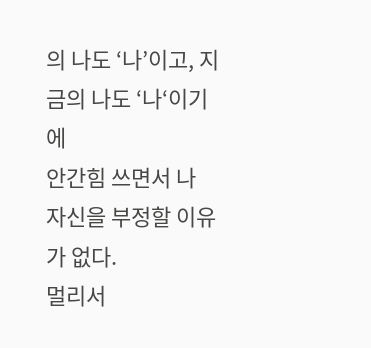의 나도 ‘나’이고, 지금의 나도 ‘나‘이기에
안간힘 쓰면서 나 자신을 부정할 이유가 없다.
멀리서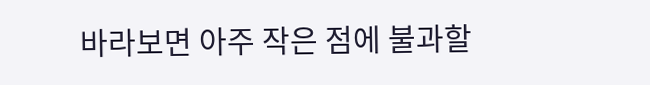바라보면 아주 작은 점에 불과할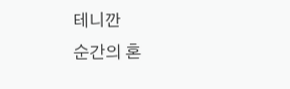테니깐
순간의 혼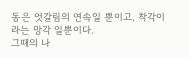동은 엇갈림의 연속일 뿐이고, 착각이라는 망각 일뿐이다.
그때의 나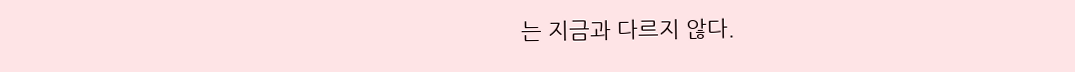는 지금과 다르지 않다.